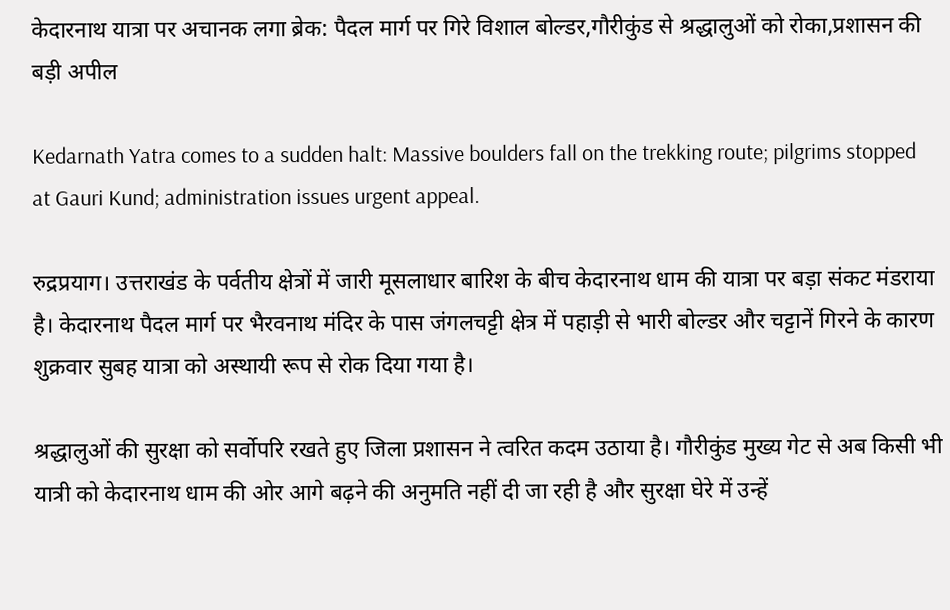केदारनाथ यात्रा पर अचानक लगा ब्रेक: पैदल मार्ग पर गिरे विशाल बोल्डर,गौरीकुंड से श्रद्धालुओं को रोका,प्रशासन की बड़ी अपील

Kedarnath Yatra comes to a sudden halt: Massive boulders fall on the trekking route; pilgrims stopped at Gauri Kund; administration issues urgent appeal.

रुद्रप्रयाग। उत्तराखंड के पर्वतीय क्षेत्रों में जारी मूसलाधार बारिश के बीच केदारनाथ धाम की यात्रा पर बड़ा संकट मंडराया है। केदारनाथ पैदल मार्ग पर भैरवनाथ मंदिर के पास जंगलचट्टी क्षेत्र में पहाड़ी से भारी बोल्डर और चट्टानें गिरने के कारण शुक्रवार सुबह यात्रा को अस्थायी रूप से रोक दिया गया है।

श्रद्धालुओं की सुरक्षा को सर्वोपरि रखते हुए जिला प्रशासन ने त्वरित कदम उठाया है। गौरीकुंड मुख्य गेट से अब किसी भी यात्री को केदारनाथ धाम की ओर आगे बढ़ने की अनुमति नहीं दी जा रही है और सुरक्षा घेरे में उन्हें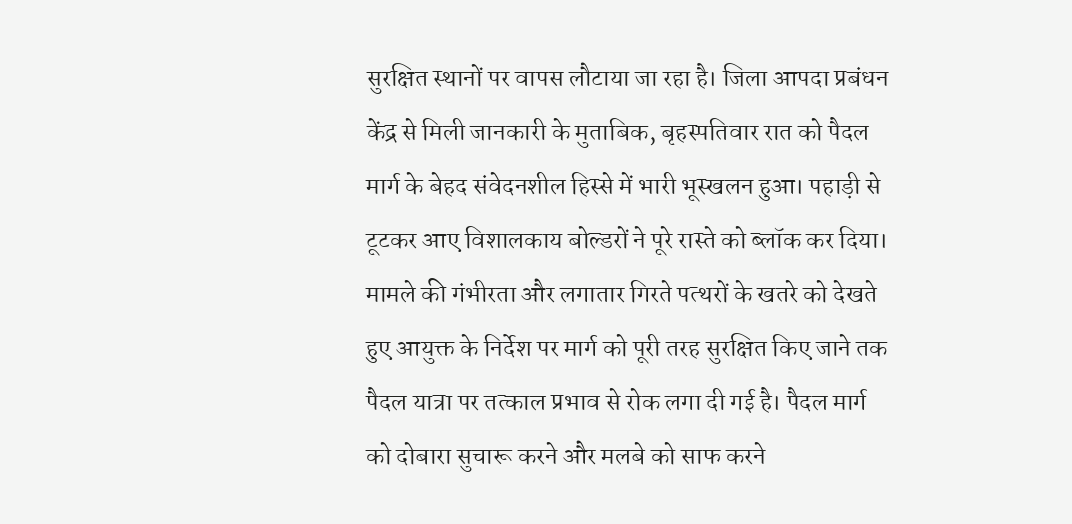सुरक्षित स्थानों पर वापस लौटाया जा रहा है। जिला आपदा प्रबंधन केंद्र से मिली जानकारी के मुताबिक, बृहस्पतिवार रात को पैदल मार्ग के बेहद संवेदनशील हिस्से में भारी भूस्खलन हुआ। पहाड़ी से टूटकर आए विशालकाय बोल्डरों ने पूरे रास्ते को ब्लॉक कर दिया। मामले की गंभीरता और लगातार गिरते पत्थरों के खतरे को देखते हुए आयुक्त के निर्देश पर मार्ग को पूरी तरह सुरक्षित किए जाने तक पैदल यात्रा पर तत्काल प्रभाव से रोक लगा दी गई है। पैदल मार्ग को दोबारा सुचारू करने और मलबे को साफ करने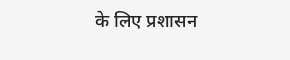के लिए प्रशासन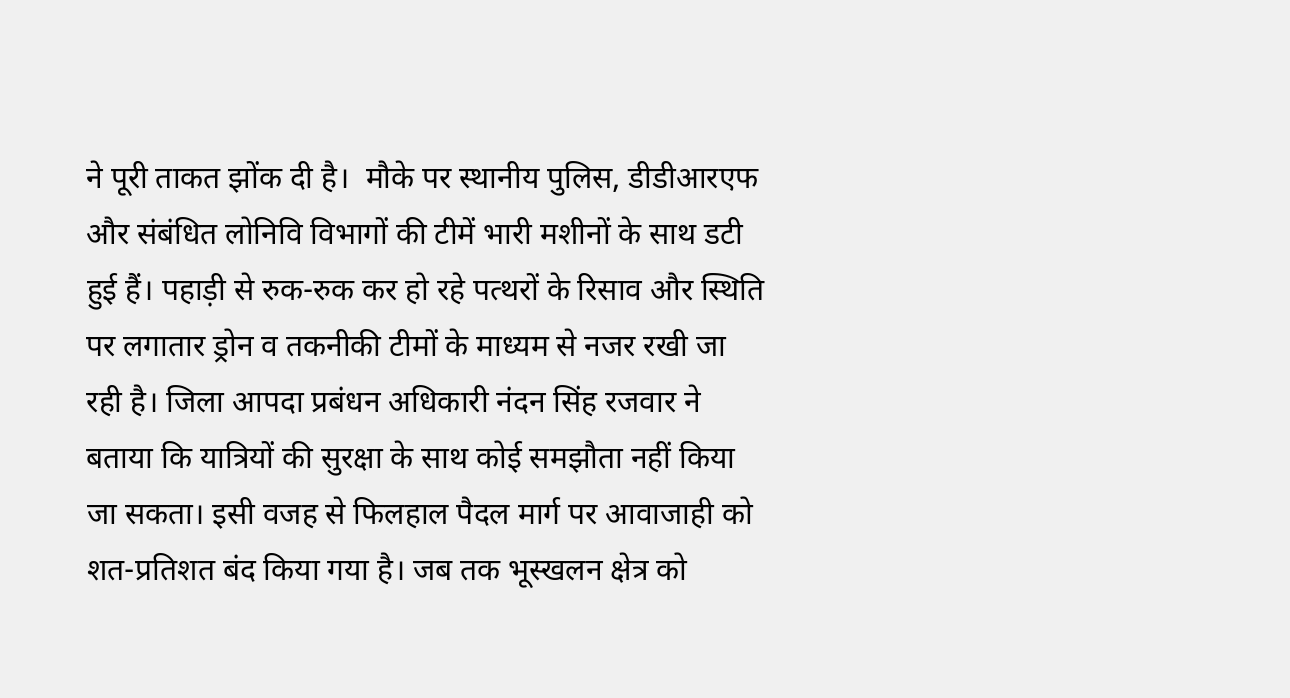ने पूरी ताकत झोंक दी है।  मौके पर स्थानीय पुलिस, डीडीआरएफ और संबंधित लोनिवि विभागों की टीमें भारी मशीनों के साथ डटी हुई हैं। पहाड़ी से रुक-रुक कर हो रहे पत्थरों के रिसाव और स्थिति पर लगातार ड्रोन व तकनीकी टीमों के माध्यम से नजर रखी जा रही है। जिला आपदा प्रबंधन अधिकारी नंदन सिंह रजवार ने बताया कि यात्रियों की सुरक्षा के साथ कोई समझौता नहीं किया जा सकता। इसी वजह से फिलहाल पैदल मार्ग पर आवाजाही को शत-प्रतिशत बंद किया गया है। जब तक भूस्खलन क्षेत्र को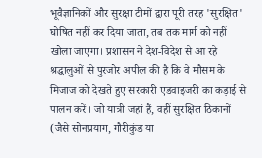भूवैज्ञानिकों और सुरक्षा टीमों द्वारा पूरी तरह 'सुरक्षित' घोषित नहीं कर दिया जाता, तब तक मार्ग को नहीं खोला जाएगा। प्रशासन ने देश-विदेश से आ रहे श्रद्धालुओं से पुरजोर अपील की है कि वे मौसम के मिजाज को देखते हुए सरकारी एडवाइजरी का कड़ाई से पालन करें। जो यात्री जहां हैं, वहीं सुरक्षित ठिकानों (जैसे सोनप्रयाग, गौरीकुंड या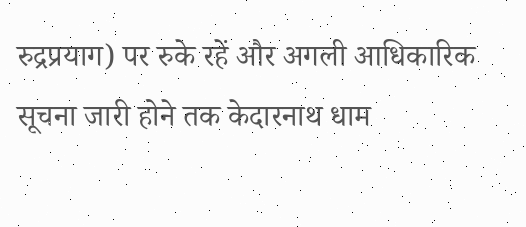रुद्रप्रयाग) पर रुके रहें और अगली आधिकारिक सूचना जारी होने तक केदारनाथ धाम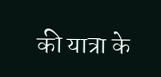की यात्रा के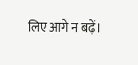लिए आगे न बढ़ें।